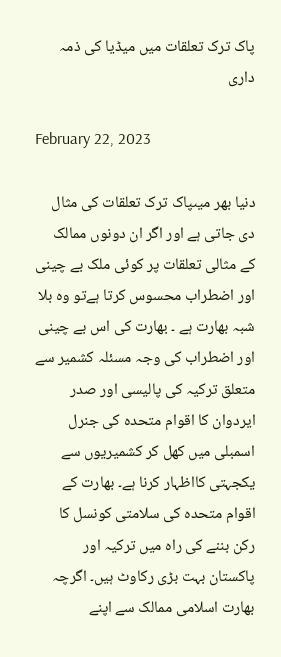پاک ترک تعلقات میں میڈیا کی ذمہ داری

February 22, 2023

دنیا بھر میںپاک ترک تعلقات کی مثال دی جاتی ہے اور اگر ان دونوں ممالک کے مثالی تعلقات پر کوئی ملک بے چینی اور اضطراب محسوس کرتا ہےتو وہ بلا شبہ بھارت ہے ۔ بھارت کی اس بے چینی اور اضطراب کی وجہ مسئلہ کشمیر سے متعلق ترکیہ کی پالیسی اور صدر ایردوان کا اقوام متحدہ کی جنرل اسمبلی میں کھل کر کشمیریوں سے یکجہتی کااظہار کرنا ہے۔ بھارت کے اقوام متحدہ کی سلامتی کونسل کا رکن بننے کی راہ میں ترکیہ اور پاکستان بہت بڑی رکاوٹ ہیں۔ اگرچہ بھارت اسلامی ممالک سے اپنے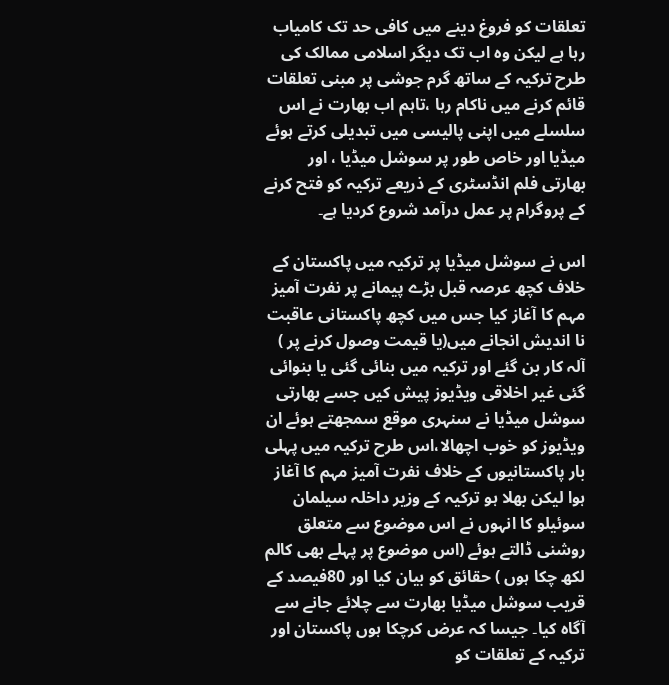تعلقات کو فروغ دینے میں کافی حد تک کامیاب رہا ہے لیکن وہ اب تک دیگر اسلامی ممالک کی طرح ترکیہ کے ساتھ گرم جوشی پر مبنی تعلقات قائم کرنے میں ناکام رہا ،تاہم اب بھارت نے اس سلسلے میں اپنی پالیسی میں تبدیلی کرتے ہوئے میڈیا اور خاص طور پر سوشل میڈیا ، اور بھارتی فلم انڈسٹری کے ذریعے ترکیہ کو فتح کرنے کے پروگرام پر عمل درآمد شروع کردیا ہے۔

اس نے سوشل میڈیا پر ترکیہ میں پاکستان کے خلاف کچھ عرصہ قبل بڑے پیمانے پر نفرت آمیز مہم کا آغاز کیا جس میں کچھ پاکستانی عاقبت نا اندیش انجانے میں(یا قیمت وصول کرنے پر ) آلہ کار بن گئے اور ترکیہ میں بنائی گئی یا بنوائی گئی غیر اخلاقی ویڈیوز پیش کیں جسے بھارتی سوشل میڈیا نے سنہری موقع سمجھتے ہوئے ان ویڈیوز کو خوب اچھالا،اس طرح ترکیہ میں پہلی بار پاکستانیوں کے خلاف نفرت آمیز مہم کا آغاز ہوا لیکن بھلا ہو ترکیہ کے وزیر داخلہ سیلمان سوئیلو کا انہوں نے اس موضوع سے متعلق روشنی ڈالتے ہوئے (اس موضوع پر پہلے بھی کالم لکھ چکا ہوں ) حقائق کو بیان کیا اور 80فیصد کے قریب سوشل میڈیا بھارت سے چلائے جانے سے آگاہ کیا۔ جیسا کہ عرض کرچکا ہوں پاکستان اور ترکیہ کے تعلقات کو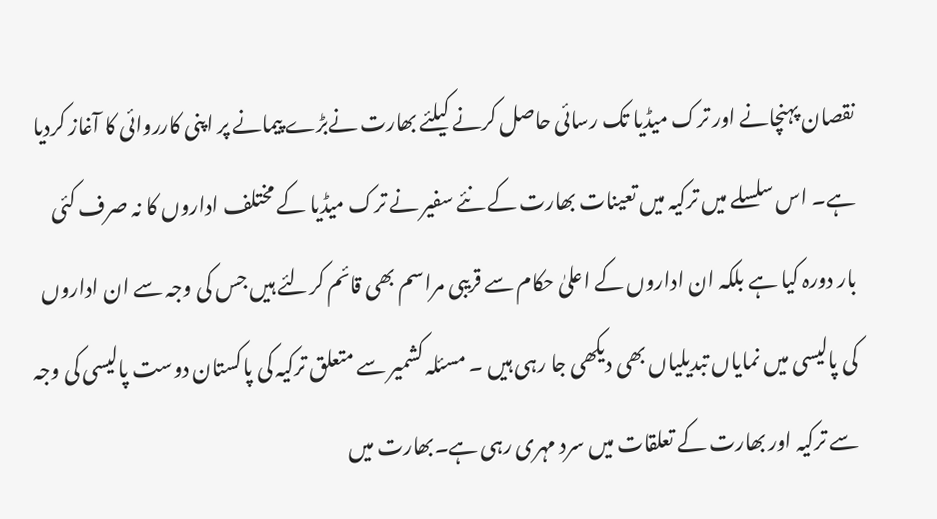نقصان پہنچانے اور ترک میڈیا تک رسائی حاصل کرنے کیلئے بھارت نےبڑے پیمانے پر اپنی کارروائی کا آغاز کردیا ہے۔ اس سلسلے میں ترکیہ میں تعینات بھارت کے نئے سفیر نے ترک میڈیا کے مختلف اداروں کا نہ صرف کئی بار دورہ کیا ہے بلکہ ان اداروں کے اعلیٰ حکام سے قریبی مراسم بھی قائم کرلئے ہیں جس کی وجہ سے ان اداروں کی پالیسی میں نمایاں تبدیلیاں بھی دیکھی جا رہی ہیں ۔ مسئلہ کشمیر سے متعلق ترکیہ کی پاکستان دوست پالیسی کی وجہ سے ترکیہ اور بھارت کے تعلقات میں سرد مہری رہی ہے۔بھارت میں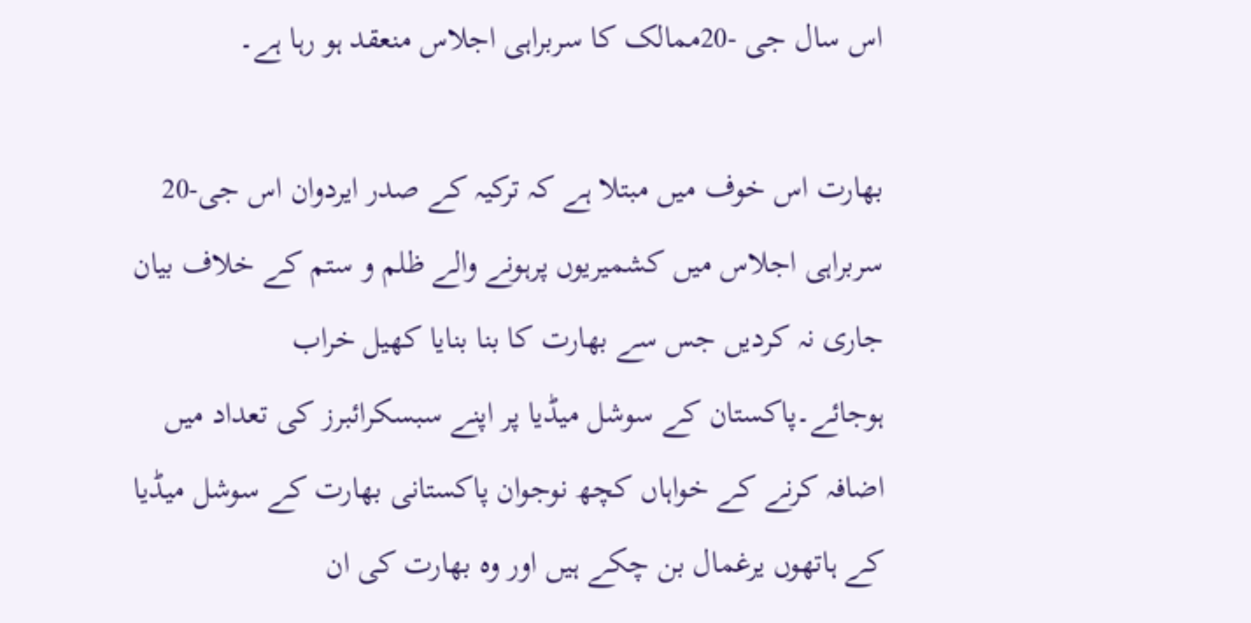اس سال جی -20ممالک کا سربراہی اجلاس منعقد ہو رہا ہے۔

بھارت اس خوف میں مبتلا ہے کہ ترکیہ کے صدر ایردوان اس جی-20 سربراہی اجلاس میں کشمیریوں پرہونے والے ظلم و ستم کے خلاف بیان جاری نہ کردیں جس سے بھارت کا بنا بنایا کھیل خراب ہوجائے۔پاکستان کے سوشل میڈیا پر اپنے سبسکرائبرز کی تعداد میں اضافہ کرنے کے خواہاں کچھ نوجوان پاکستانی بھارت کے سوشل میڈیا کے ہاتھوں یرغمال بن چکے ہیں اور وہ بھارت کی ان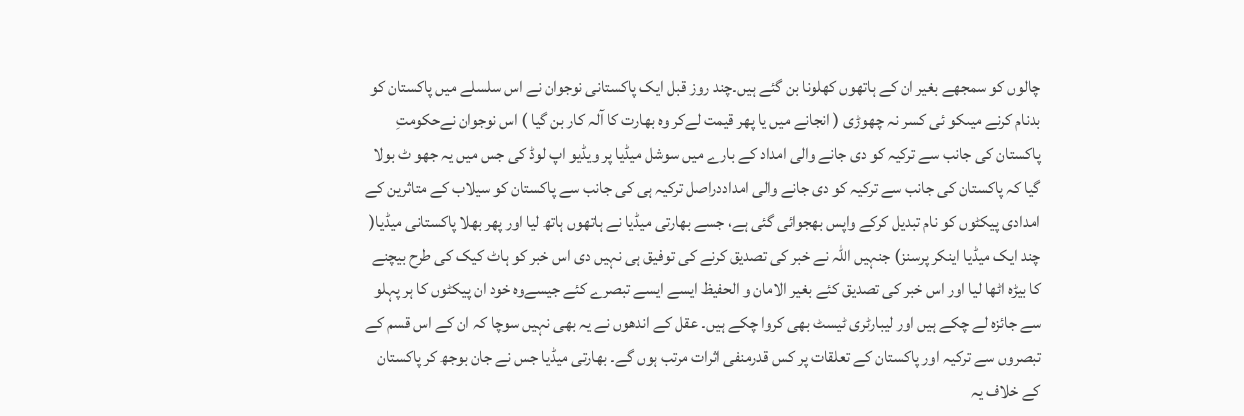چالوں کو سمجھے بغیر ان کے ہاتھوں کھلونا بن گئے ہیں۔چند روز قبل ایک پاکستانی نوجوان نے اس سلسلے میں پاکستان کو بدنام کرنے میںکو ئی کسر نہ چھوڑی ( انجانے میں یا پھر قیمت لےکر وہ بھارت کا آلہ کار بن گیا ) اس نوجوان نےحکومتِ پاکستان کی جانب سے ترکیہ کو دی جانے والی امداد کے بارے میں سوشل میڈیا پر ویڈیو اپ لوڈ کی جس میں یہ جھو ٹ بولا گیا کہ پاکستان کی جانب سے ترکیہ کو دی جانے والی امداددراصل ترکیہ ہی کی جانب سے پاکستان کو سیلاب کے متاثرین کے امدادی پیکٹوں کو نام تبدیل کرکے واپس بھجوائی گئی ہے، جسے بھارتی میڈیا نے ہاتھوں ہاتھ لیا اور پھر بھلا پاکستانی میڈیا( چند ایک میڈیا اینکر پرسنز) جنہیں اللہ نے خبر کی تصدیق کرنے کی توفیق ہی نہیں دی اس خبر کو ہاٹ کیک کی طرح بیچنے کا بیڑہ اٹھا لیا اور اس خبر کی تصدیق کئے بغیر الامان و الحفیظ ایسے ایسے تبصرے کئے جیسےوہ خود ان پیکٹوں کا ہر پہلو سے جائزہ لے چکے ہیں اور لیبارٹری ٹیسٹ بھی کروا چکے ہیں۔ عقل کے اندھوں نے یہ بھی نہیں سوچا کہ ان کے اس قسم کے تبصروں سے ترکیہ اور پاکستان کے تعلقات پر کس قدرمنفی اثرات مرتب ہوں گے۔ بھارتی میڈیا جس نے جان بوجھ کر پاکستان کے خلاف یہ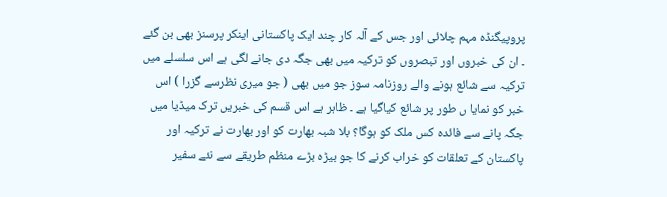پروپیگنڈہ مہم چلائی اور جس کے آلہ کار چند ایک پاکستانی اینکر پرسنز بھی بن گئے ۔ ان کی خبروں اور تبصروں کو ترکیہ میں بھی جگہ دی جانے لگی ہے اس سلسلے میں ترکیہ سے شائع ہونے والے روزنامہ سوز جو میں بھی ( جو میری نظرسے گزرا ) اس خبر کو نمایا ں طور پر شائع کیاگیا ہے ۔ ظاہر ہے اس قسم کی خبریں ترک میڈیا میں جگہ پانے سے فائدہ کس ملک کو ہوگا؟ بلا شبہ بھارت کو اور بھارت نے ترکیہ اور پاکستان کے تعلقات کو خراب کرنے کا جو بیڑہ بڑے منظم طریقے سے نئے سفیر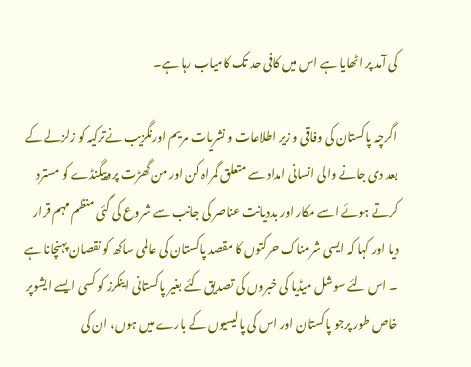کی آمد پر اٹھایا ہے اس میں کافی حد تک کامیاب رہا ہے۔

اگرچہ پاکستان کی وفاقی و زیر اطلاعات و نشریات مریم اورنگزیب نےترکیہ کو زلزلے کے بعد دی جانے والی انسانی امداد سے متعلق گمراہ کن اور من گھڑت پروپیگنڈے کو مسترد کرتے ہوئے اسے مکار اور بددیانت عناصر کی جانب سے شروع کی گئی منظم مہم قرار دیا اور کہا کہ ایسی شرمناک حرکتوں کا مقصد پاکستان کی عالمی ساکھ کو نقصان پہنچانا ہے ۔ اس لئے سوشل میڈیا کی خبروں کی تصدیق کئے بغیر پاکستانی اینکرز کو کسی ایسے ایشوپر خاص طور پرجو پاکستان اور اس کی پالیسیوں کے بارے میں ہوں، ان کی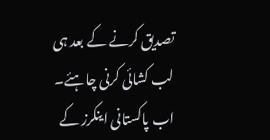تصدیق کرنے کے بعد ہی لب کشائی کرنی چاہئے۔ اب پاکستانی اینکرز کے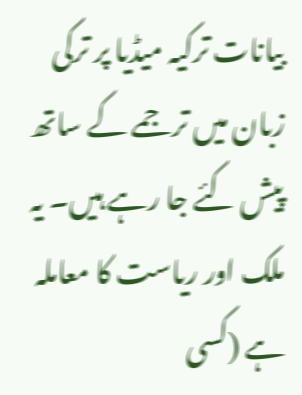بیانات ترکیہ میڈیا پر ترکی زبان میں ترجمے کے ساتھ پیش کئے جا رہے ہیں۔ یہ ملک اور ریاست کا معاملہ ہے (کسی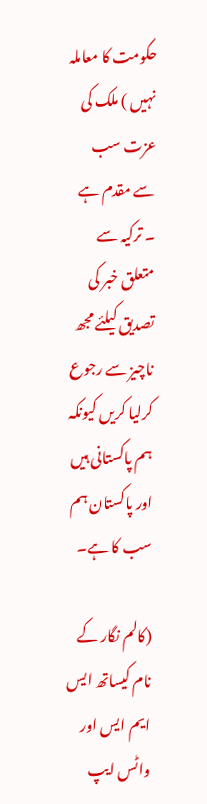حکومت کا معاملہ نہیں ) ملک کی عزت سب سے مقدم ہے ۔ ترکیہ سے متعلق خبر کی تصدیق کیلئے مجھ ناچیز سے رجوع کرلیا کریں کیونکہ ہم پاکستانی ہیں اور پاکستان ہم سب کا ہے۔

(کالم نگار کے نام کیساتھ ایس ایم ایس اور واٹس ایپ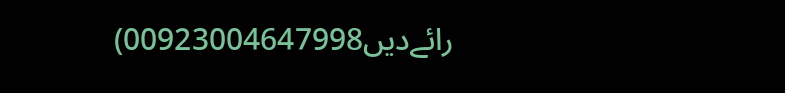رائےدیں00923004647998)